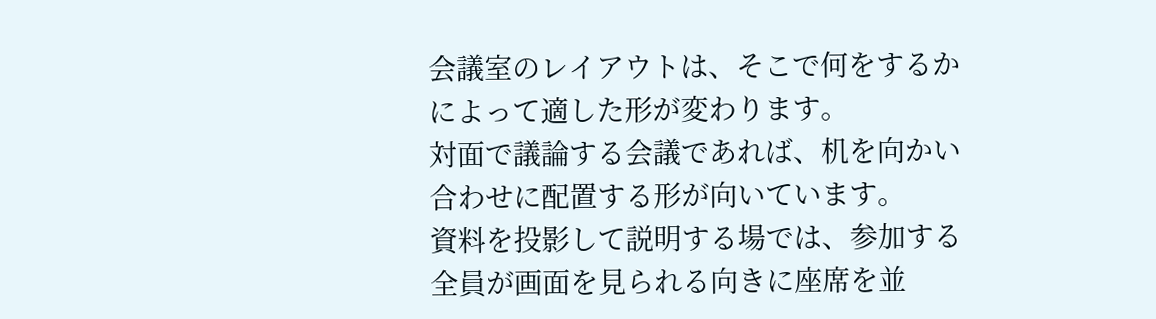会議室のレイアウトは、そこで何をするかによって適した形が変わります。
対面で議論する会議であれば、机を向かい合わせに配置する形が向いています。
資料を投影して説明する場では、参加する全員が画面を見られる向きに座席を並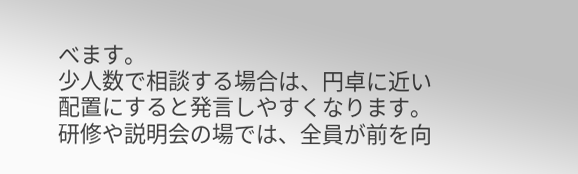べます。
少人数で相談する場合は、円卓に近い配置にすると発言しやすくなります。
研修や説明会の場では、全員が前を向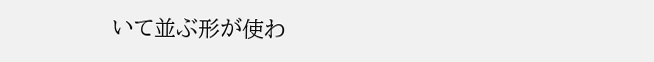いて並ぶ形が使わ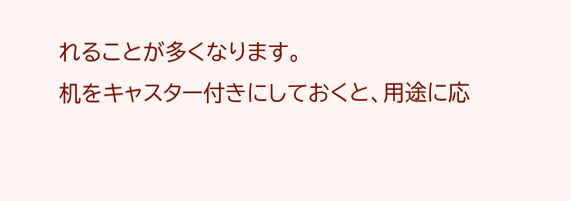れることが多くなります。
机をキャスター付きにしておくと、用途に応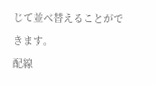じて並べ替えることができます。
配線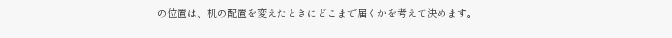の位置は、机の配置を変えたときにどこまで届くかを考えて決めます。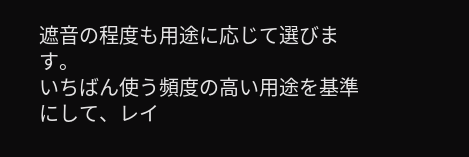遮音の程度も用途に応じて選びます。
いちばん使う頻度の高い用途を基準にして、レイ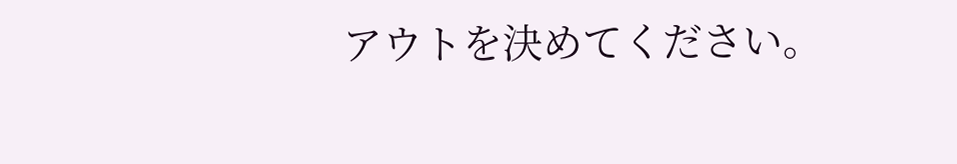アウトを決めてください。